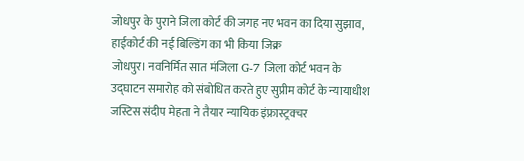जोधपुर के पुराने जिला कोर्ट की जगह नए भवन का दिया सुझाव, हाईकोर्ट की नई बिल्डिंग का भी किया जिक्र
जोधपुर। नवनिर्मित सात मंजिला G-7 जिला कोर्ट भवन के उद्घाटन समारोह को संबोधित करते हुए सुप्रीम कोर्ट के न्यायाधीश जस्टिस संदीप मेहता ने तैयार न्यायिक इंफ्रास्ट्रक्चर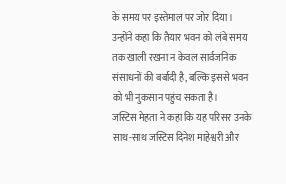के समय पर इस्तेमाल पर जोर दिया।
उन्होंने कहा कि तैयार भवन को लंबे समय तक खाली रखना न केवल सार्वजनिक संसाधनों की बर्बादी है, बल्कि इससे भवन को भी नुकसान पहुंच सकता है।
जस्टिस मेहता ने कहा कि यह परिसर उनके साथ-साथ जस्टिस दिनेश माहेश्वरी और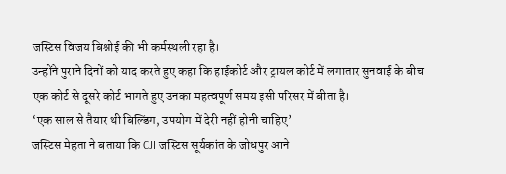जस्टिस विजय बिश्नोई की भी कर्मस्थली रहा है।
उन्होंने पुराने दिनों को याद करते हुए कहा कि हाईकोर्ट और ट्रायल कोर्ट में लगातार सुनवाई के बीच एक कोर्ट से दूसरे कोर्ट भागते हुए उनका महत्वपूर्ण समय इसी परिसर में बीता है।
‘एक साल से तैयार थी बिल्डिंग, उपयोग में देरी नहीं होनी चाहिए’
जस्टिस मेहता ने बताया कि CJI जस्टिस सूर्यकांत के जोधपुर आने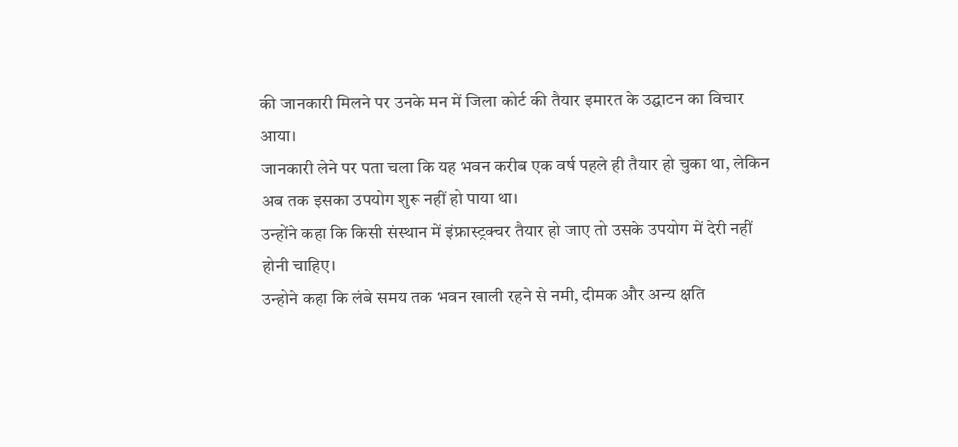की जानकारी मिलने पर उनके मन में जिला कोर्ट की तैयार इमारत के उद्घाटन का विचार आया।
जानकारी लेने पर पता चला कि यह भवन करीब एक वर्ष पहले ही तैयार हो चुका था, लेकिन अब तक इसका उपयोग शुरू नहीं हो पाया था।
उन्होंने कहा कि किसी संस्थान में इंफ्रास्ट्रक्चर तैयार हो जाए तो उसके उपयोग में देरी नहीं होनी चाहिए।
उन्होने कहा कि लंबे समय तक भवन खाली रहने से नमी, दीमक और अन्य क्षति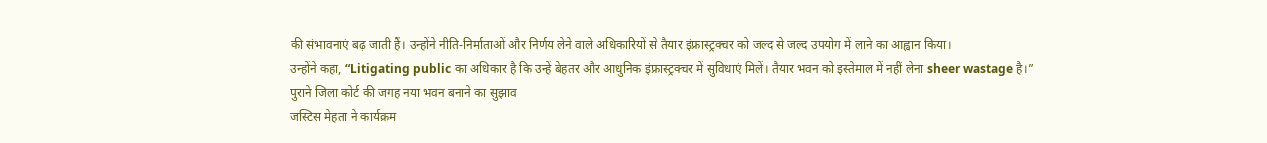की संभावनाएं बढ़ जाती हैं। उन्होंने नीति-निर्माताओं और निर्णय लेने वाले अधिकारियों से तैयार इंफ्रास्ट्रक्चर को जल्द से जल्द उपयोग में लाने का आह्वान किया।
उन्होंने कहा, “Litigating public का अधिकार है कि उन्हें बेहतर और आधुनिक इंफ्रास्ट्रक्चर में सुविधाएं मिलें। तैयार भवन को इस्तेमाल में नहीं लेना sheer wastage है।”
पुराने जिला कोर्ट की जगह नया भवन बनाने का सुझाव
जस्टिस मेहता ने कार्यक्रम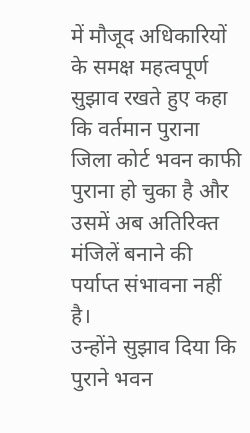में मौजूद अधिकारियों के समक्ष महत्वपूर्ण सुझाव रखते हुए कहा कि वर्तमान पुराना जिला कोर्ट भवन काफी पुराना हो चुका है और उसमें अब अतिरिक्त मंजिलें बनाने की पर्याप्त संभावना नहीं है।
उन्होंने सुझाव दिया कि पुराने भवन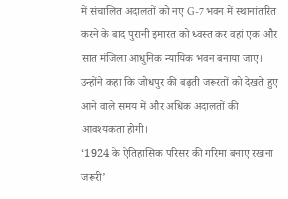में संचालित अदालतों को नए G-7 भवन में स्थानांतरित करने के बाद पुरानी इमारत को ध्वस्त कर वहां एक और सात मंजिला आधुनिक न्यायिक भवन बनाया जाए। उन्होंने कहा कि जोधपुर की बढ़ती जरूरतों को देखते हुए आने वाले समय में और अधिक अदालतों की आवश्यकता होगी।
‘1924 के ऐतिहासिक परिसर की गरिमा बनाए रखना जरूरी’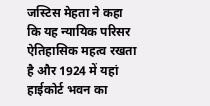जस्टिस मेहता ने कहा कि यह न्यायिक परिसर ऐतिहासिक महत्व रखता है और 1924 में यहां हाईकोर्ट भवन का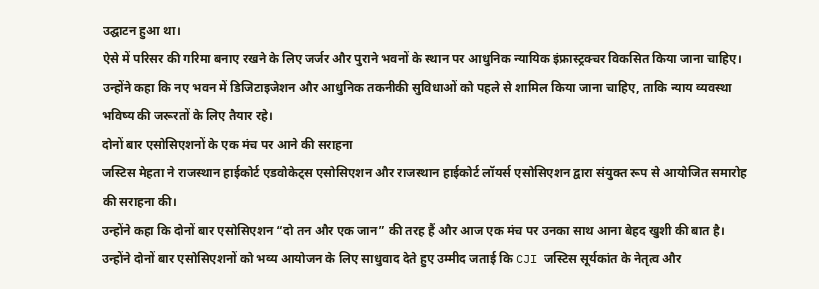उद्घाटन हुआ था।
ऐसे में परिसर की गरिमा बनाए रखने के लिए जर्जर और पुराने भवनों के स्थान पर आधुनिक न्यायिक इंफ्रास्ट्रक्चर विकसित किया जाना चाहिए।
उन्होंने कहा कि नए भवन में डिजिटाइजेशन और आधुनिक तकनीकी सुविधाओं को पहले से शामिल किया जाना चाहिए, ताकि न्याय व्यवस्था भविष्य की जरूरतों के लिए तैयार रहे।
दोनों बार एसोसिएशनों के एक मंच पर आने की सराहना
जस्टिस मेहता ने राजस्थान हाईकोर्ट एडवोकेट्स एसोसिएशन और राजस्थान हाईकोर्ट लॉयर्स एसोसिएशन द्वारा संयुक्त रूप से आयोजित समारोह की सराहना की।
उन्होंने कहा कि दोनों बार एसोसिएशन “दो तन और एक जान” की तरह हैं और आज एक मंच पर उनका साथ आना बेहद खुशी की बात है।
उन्होंने दोनों बार एसोसिएशनों को भव्य आयोजन के लिए साधुवाद देते हुए उम्मीद जताई कि CJI जस्टिस सूर्यकांत के नेतृत्व और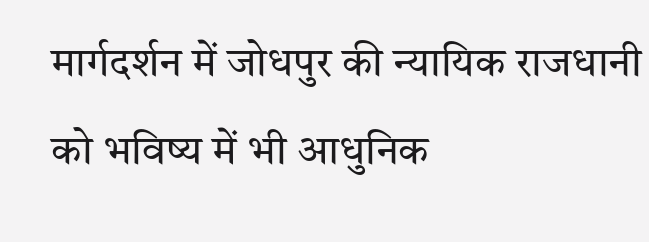मार्गदर्शन में जोधपुर की न्यायिक राजधानी को भविष्य में भी आधुनिक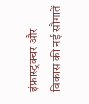इंफ्रास्ट्रक्चर और विकास की नई सौगातें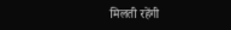मिलती रहेंगी